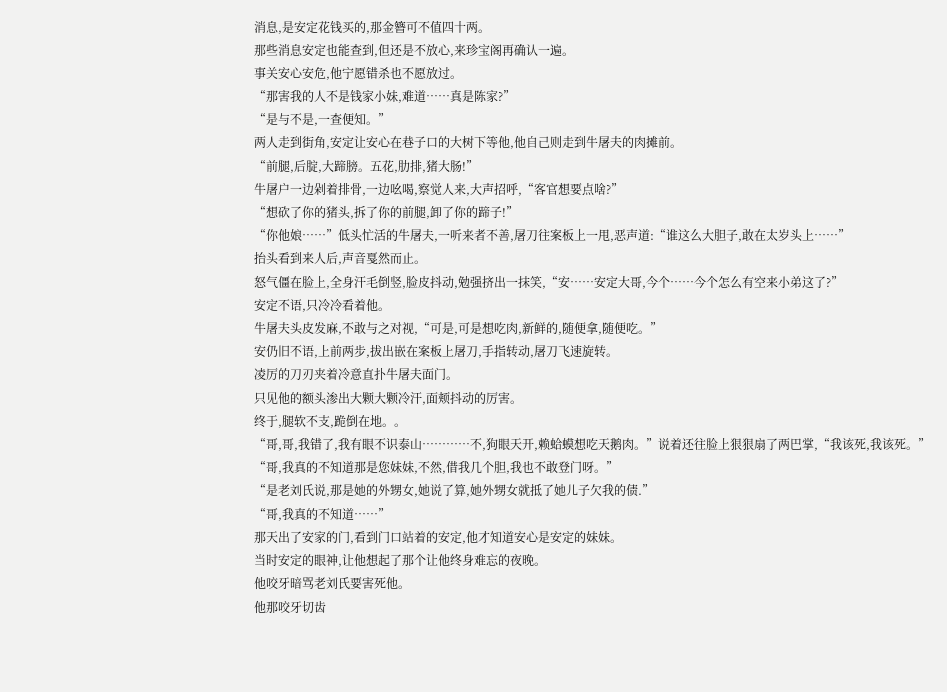消息,是安定花钱买的,那金簪可不值四十两。
那些消息安定也能查到,但还是不放心,来珍宝阁再确认一遍。
事关安心安危,他宁愿错杀也不愿放过。
“那害我的人不是钱家小妹,难道……真是陈家?”
“是与不是,一查便知。”
两人走到街角,安定让安心在巷子口的大树下等他,他自己则走到牛屠夫的肉摊前。
“前腿,后腚,大蹄膀。五花,肋排,猪大肠!”
牛屠户一边剁着排骨,一边吆喝,察觉人来,大声招呼,“客官想要点啥?”
“想砍了你的猪头,拆了你的前腿,卸了你的蹄子!”
“你他娘……”低头忙活的牛屠夫,一听来者不善,屠刀往案板上一甩,恶声道:“谁这么大胆子,敢在太岁头上……”
抬头看到来人后,声音戛然而止。
怒气僵在脸上,全身汗毛倒竖,脸皮抖动,勉强挤出一抹笑,“安……安定大哥,今个……今个怎么有空来小弟这了?”
安定不语,只冷冷看着他。
牛屠夫头皮发麻,不敢与之对视,“可是,可是想吃肉,新鲜的,随便拿,随便吃。”
安仍旧不语,上前两步,拔出嵌在案板上屠刀,手指转动,屠刀飞速旋转。
凌厉的刀刃夹着冷意直扑牛屠夫面门。
只见他的额头渗出大颗大颗冷汗,面颊抖动的厉害。
终于,腿软不支,跪倒在地。。
“哥,哥,我错了,我有眼不识泰山…………不,狗眼天开,赖蛤蟆想吃天鹅肉。”说着还往脸上狠狠扇了两巴掌,“我该死,我该死。”
“哥,我真的不知道那是您妹妹,不然,借我几个胆,我也不敢登门呀。”
“是老刘氏说,那是她的外甥女,她说了算,她外甥女就抵了她儿子欠我的债.”
“哥,我真的不知道……”
那天出了安家的门,看到门口站着的安定,他才知道安心是安定的妹妹。
当时安定的眼神,让他想起了那个让他终身难忘的夜晚。
他咬牙暗骂老刘氏要害死他。
他那咬牙切齿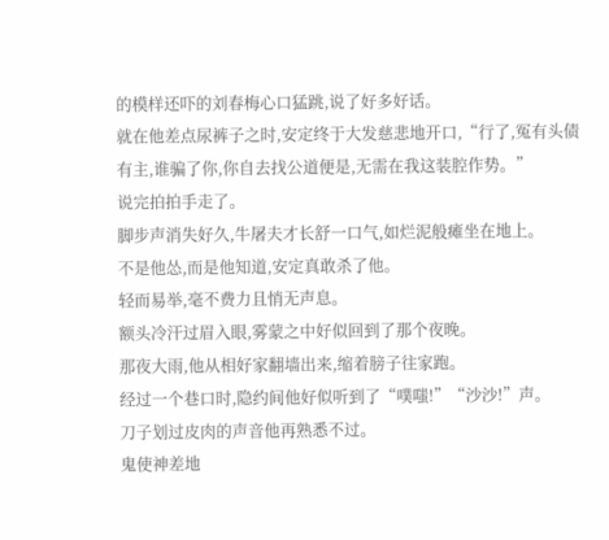的模样还吓的刘春梅心口猛跳,说了好多好话。
就在他差点尿裤子之时,安定终于大发慈悲地开口,“行了,冤有头债有主,谁骗了你,你自去找公道便是,无需在我这装腔作势。”
说完拍拍手走了。
脚步声消失好久,牛屠夫才长舒一口气,如烂泥般瘫坐在地上。
不是他怂,而是他知道,安定真敢杀了他。
轻而易举,毫不费力且悄无声息。
额头冷汗过眉入眼,雾蒙之中好似回到了那个夜晚。
那夜大雨,他从相好家翻墙出来,缩着膀子往家跑。
经过一个巷口时,隐约间他好似听到了“噗嗤!”“沙沙!”声。
刀子划过皮肉的声音他再熟悉不过。
鬼使神差地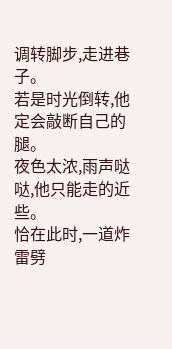调转脚步,走进巷子。
若是时光倒转,他定会敲断自己的腿。
夜色太浓,雨声哒哒,他只能走的近些。
恰在此时,一道炸雷劈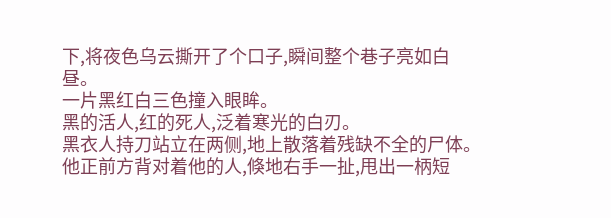下,将夜色乌云撕开了个口子,瞬间整个巷子亮如白昼。
一片黑红白三色撞入眼眸。
黑的活人,红的死人,泛着寒光的白刃。
黑衣人持刀站立在两侧,地上散落着残缺不全的尸体。
他正前方背对着他的人,倏地右手一扯,甩出一柄短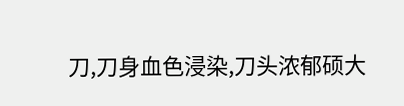刀,刀身血色浸染,刀头浓郁硕大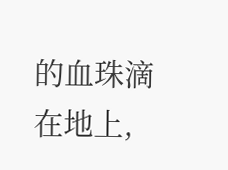的血珠滴在地上,